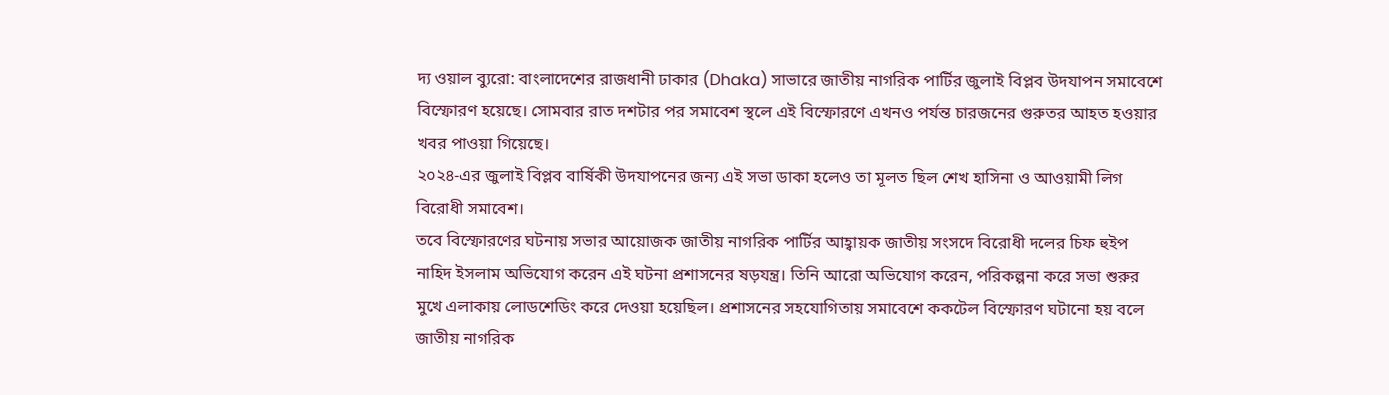দ্য ওয়াল ব্যুরো: বাংলাদেশের রাজধানী ঢাকার (Dhaka) সাভারে জাতীয় নাগরিক পার্টির জুলাই বিপ্লব উদযাপন সমাবেশে বিস্ফোরণ হয়েছে। সোমবার রাত দশটার পর সমাবেশ স্থলে এই বিস্ফোরণে এখনও পর্যন্ত চারজনের গুরুতর আহত হওয়ার খবর পাওয়া গিয়েছে।
২০২৪-এর জুলাই বিপ্লব বার্ষিকী উদযাপনের জন্য এই সভা ডাকা হলেও তা মূলত ছিল শেখ হাসিনা ও আওয়ামী লিগ বিরোধী সমাবেশ।
তবে বিস্ফোরণের ঘটনায় সভার আয়োজক জাতীয় নাগরিক পার্টির আহ্বায়ক জাতীয় সংসদে বিরোধী দলের চিফ হুইপ নাহিদ ইসলাম অভিযোগ করেন এই ঘটনা প্রশাসনের ষড়যন্ত্র। তিনি আরো অভিযোগ করেন, পরিকল্পনা করে সভা শুরুর মুখে এলাকায় লোডশেডিং করে দেওয়া হয়েছিল। প্রশাসনের সহযোগিতায় সমাবেশে ককটেল বিস্ফোরণ ঘটানো হয় বলে জাতীয় নাগরিক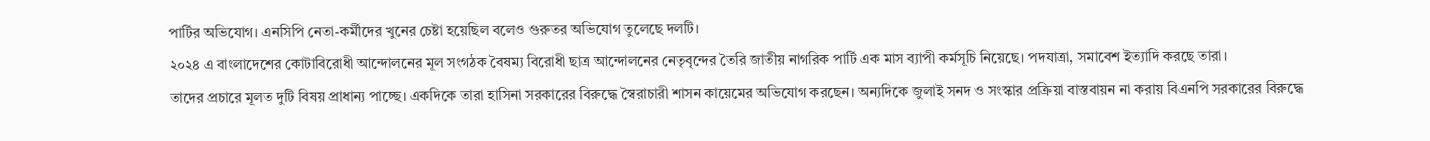পার্টির অভিযোগ। এনসিপি নেতা-কর্মীদের খুনের চেষ্টা হয়েছিল বলেও গুরুতর অভিযোগ তুলেছে দলটি।
২০২৪ এ বাংলাদেশের কোটাবিরোধী আন্দোলনের মূল সংগঠক বৈষম্য বিরোধী ছাত্র আন্দোলনের নেতৃবৃন্দের তৈরি জাতীয় নাগরিক পার্টি এক মাস ব্যাপী কর্মসূচি নিয়েছে। পদযাত্রা, সমাবেশ ইত্যাদি করছে তারা।
তাদের প্রচারে মূলত দুটি বিষয় প্রাধান্য পাচ্ছে। একদিকে তারা হাসিনা সরকারের বিরুদ্ধে স্বৈরাচারী শাসন কায়েমের অভিযোগ করছেন। অন্যদিকে জুলাই সনদ ও সংস্কার প্রক্রিয়া বাস্তবায়ন না করায় বিএনপি সরকারের বিরুদ্ধে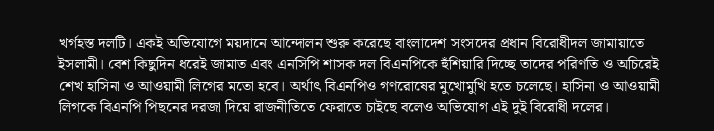খর্গহস্ত দলটি। একই অভিযোগে ময়দানে আন্দোলন শুরু করেছে বাংলাদেশ সংসদের প্রধান বিরোধীদল জামায়াতে ইসলামী। বেশ কিছুদিন ধরেই জামাত এবং এনসিপি শাসক দল বিএনপিকে হুঁশিয়ারি দিচ্ছে তাদের পরিণতি ও অচিরেই শেখ হাসিনা ও আওয়ামী লিগের মতো হবে। অর্থাৎ বিএনপিও গণরোষের মুখোমুখি হতে চলেছে। হাসিনা ও আওয়ামী লিগকে বিএনপি পিছনের দরজা দিয়ে রাজনীতিতে ফেরাতে চাইছে বলেও অভিযোগ এই দুই বিরোধী দলের।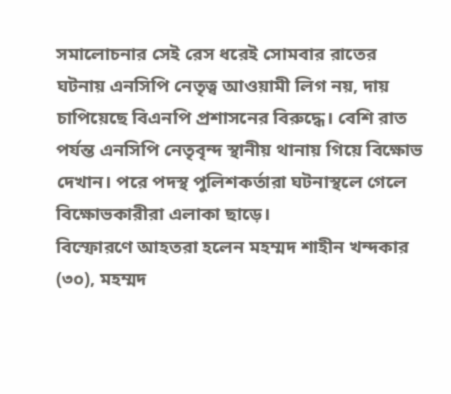সমালোচনার সেই রেস ধরেই সোমবার রাতের ঘটনায় এনসিপি নেতৃত্ব আওয়ামী লিগ নয়, দায় চাপিয়েছে বিএনপি প্রশাসনের বিরুদ্ধে। বেশি রাত পর্যন্ত এনসিপি নেতৃবৃন্দ স্থানীয় থানায় গিয়ে বিক্ষোভ দেখান। পরে পদস্থ পুলিশকর্তারা ঘটনাস্থলে গেলে বিক্ষোভকারীরা এলাকা ছাড়ে।
বিস্ফোরণে আহতরা হলেন মহম্মদ শাহীন খন্দকার (৩০), মহম্মদ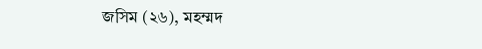জসিম (২৬), মহম্মদ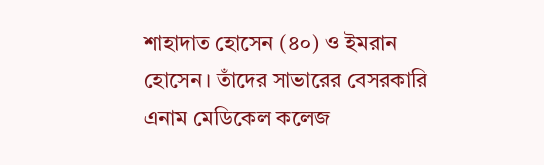শাহাদাত হোসেন (৪০) ও ইমরান হোসেন। তাঁদের সাভারের বেসরকারি এনাম মেডিকেল কলেজ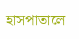হাসপাতালে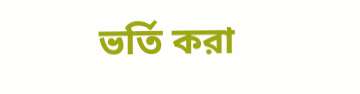ভর্তি করা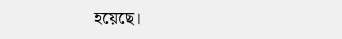হয়েছে।